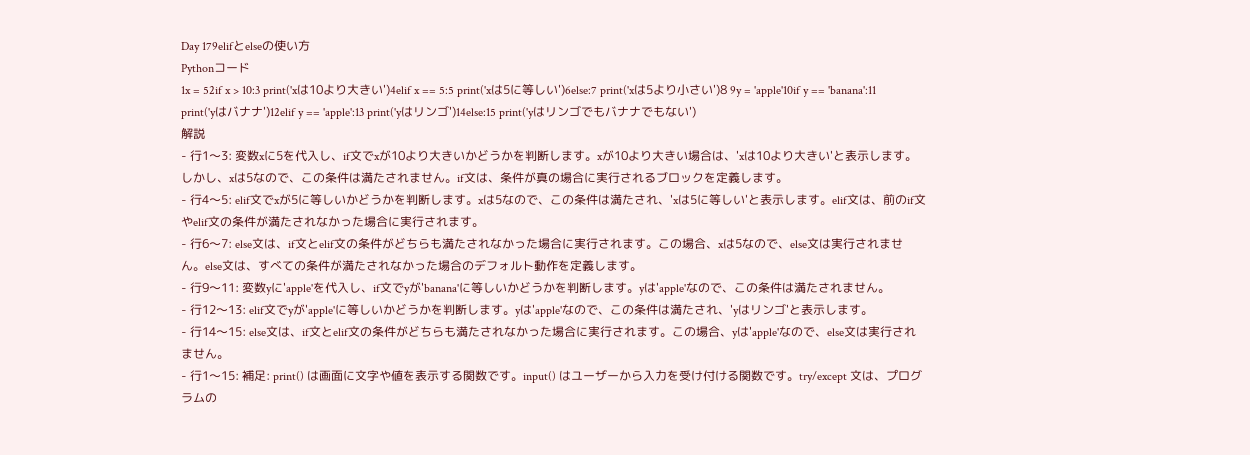Day 179elifとelseの使い方
Pythonコード
1x = 52if x > 10:3 print('xは10より大きい')4elif x == 5:5 print('xは5に等しい')6else:7 print('xは5より小さい')8 9y = 'apple'10if y == 'banana':11 print('yはバナナ')12elif y == 'apple':13 print('yはリンゴ')14else:15 print('yはリンゴでもバナナでもない')
解説
- 行1〜3: 変数xに5を代入し、if文でxが10より大きいかどうかを判断します。xが10より大きい場合は、'xは10より大きい'と表示します。しかし、xは5なので、この条件は満たされません。if文は、条件が真の場合に実行されるブロックを定義します。
- 行4〜5: elif文でxが5に等しいかどうかを判断します。xは5なので、この条件は満たされ、'xは5に等しい'と表示します。elif文は、前のif文やelif文の条件が満たされなかった場合に実行されます。
- 行6〜7: else文は、if文とelif文の条件がどちらも満たされなかった場合に実行されます。この場合、xは5なので、else文は実行されません。else文は、すべての条件が満たされなかった場合のデフォルト動作を定義します。
- 行9〜11: 変数yに'apple'を代入し、if文でyが'banana'に等しいかどうかを判断します。yは'apple'なので、この条件は満たされません。
- 行12〜13: elif文でyが'apple'に等しいかどうかを判断します。yは'apple'なので、この条件は満たされ、'yはリンゴ'と表示します。
- 行14〜15: else文は、if文とelif文の条件がどちらも満たされなかった場合に実行されます。この場合、yは'apple'なので、else文は実行されません。
- 行1〜15: 補足: print() は画面に文字や値を表示する関数です。input() はユーザーから入力を受け付ける関数です。try/except 文は、プログラムの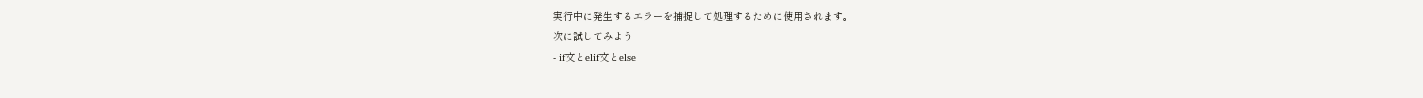実行中に発生するエラーを捕捉して処理するために使用されます。
次に試してみよう
- if文とelif文とelse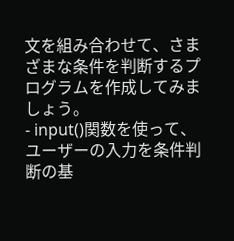文を組み合わせて、さまざまな条件を判断するプログラムを作成してみましょう。
- input()関数を使って、ユーザーの入力を条件判断の基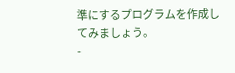準にするプログラムを作成してみましょう。
-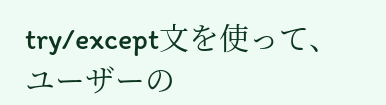try/except文を使って、ユーザーの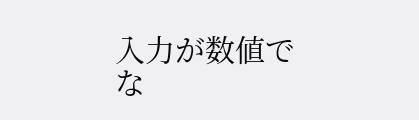入力が数値でな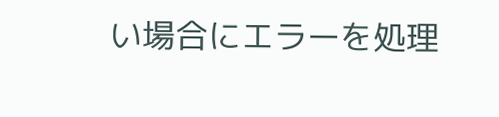い場合にエラーを処理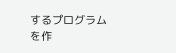するプログラムを作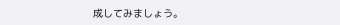成してみましょう。